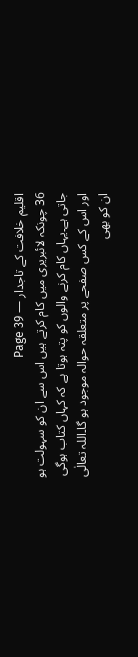اقلیم خلافت کے تاجدار — Page 39
36 چونکہ لائبریری میں کام کرتے ہیں اس سے ان کو سہولت ہو جاتی ہے۔یہاں کام کرنے والوں کو پتہ ہوتا ہے کہ کہاں کتاب ہوگی اور اس کے کس صفحے پر متعلقہ حوالہ موجود ہو گا۔اللہ تعالٰی ان کو بھی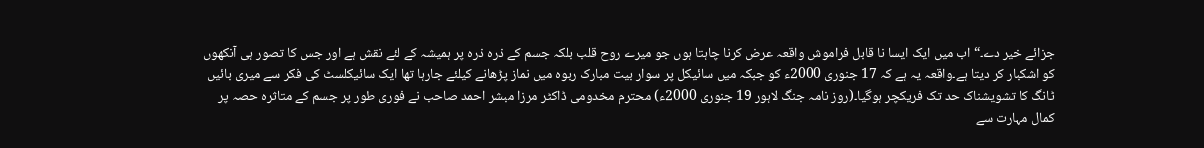جزائے خیر دے۔“ اب میں ایک ایسا نا قابل فراموش واقعہ عرض کرنا چاہتا ہوں جو میرے روح قلب بلکہ جسم کے ذرہ ذرہ پر ہمیشہ کے لئے نقش ہے اور جس کا تصور ہی آنکھوں کو اشکبار کر دیتا ہے۔واقعہ یہ ہے کہ 17 جنوری 2000ء کو جبکہ میں سائیکل پر سوار بیت مبارک ربوہ میں نماز پڑھانے کیلئے جارہا تھا ایک سائیکلسٹ کی فکر سے میری بائیں ٹانگ کا تشویشناک حد تک فریکچر ہوگیا۔(روز نامہ جنگ لاہور 19 جنوری 2000ء) محترم مخدومی ڈاکٹر مرزا مبشر احمد صاحب نے فوری طور پر جسم کے متاثرہ حصہ پر کمال مہارت سے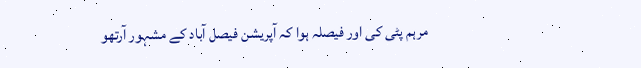مرہم پٹی کی اور فیصلہ ہوا کہ آپریشن فیصل آباد کے مشہور آرتھو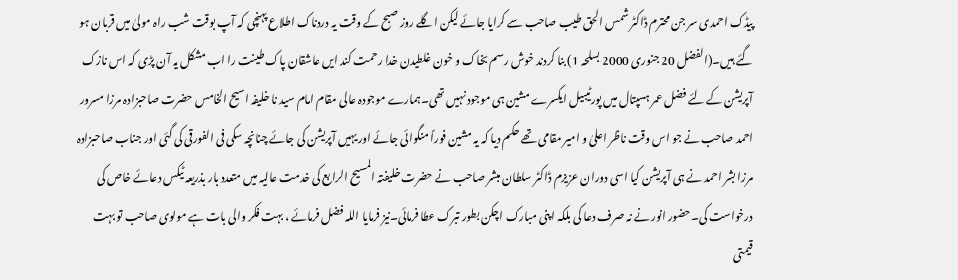پیڈک احمدی سر جن محترم ڈاکٹر شمس الحق طیب صاحب سے کرایا جائے لیکن اگلے روز صبح کے وقت یہ دردناک اطلاع پہنچی کہ آپ بوقت شب راہ مولیٰ میں قربان ہو گئے ہیں۔(الفضل 20 جنوری 2000 بسلحہ 1) بنا کردند خوش رسم بخاک و خون غلطیدن خدا رحمت کند ایں عاشقان پاک طینت را اب مشکل یہ آن پڑی کہ اس نازک آپریشن کے لئے فضل عمر ہسپتال میں پورٹیبیل ایکسرے مشین ہی موجود نہیں تھی۔ہمارے موجودہ عالی مقام امام سید نا خلیفہ اسیح الخامس حضرت صاحبزادہ مرزا مسرور احمد صاحب نے جو اس وقت ناظر اعلیٰ و امیر مقامی تھے حکم دیا کہ یہ مشین فوراً منگوائی جائے اور یہیں آپریشن کی جائے چنانچہ سکی فی الفورقی کی گئی اور جناب صاحبزادہ مرزا بشر احمد نے ہی آپریشن کیا اسی دوران عزیزم ڈاکٹر سلطان مبشر صاحب نے حضرت خلیفتہ المسیح الرابع کی خدمت عالیہ میں متعدد بار بذریعہ ٹیکس دعائے خاص کی درخواست کی۔حضور انور نے نہ صرف دعا کی بلکہ اپنی مبارک اچکن بطور تبرک عطا فرمائی۔نیز فرمایا اللہ فضل فرمائے ، بہت فکر والی بات ہے مولوی صاحب تو بہت قیمتی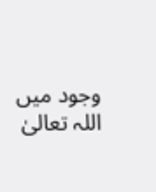وجود میں اللہ تعالیٰ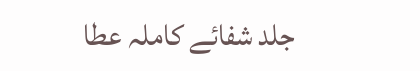جلد شفائے کاملہ عطا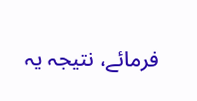فرمائے، نتیجہ یہ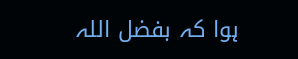ہوا کہ بفضل اللہ